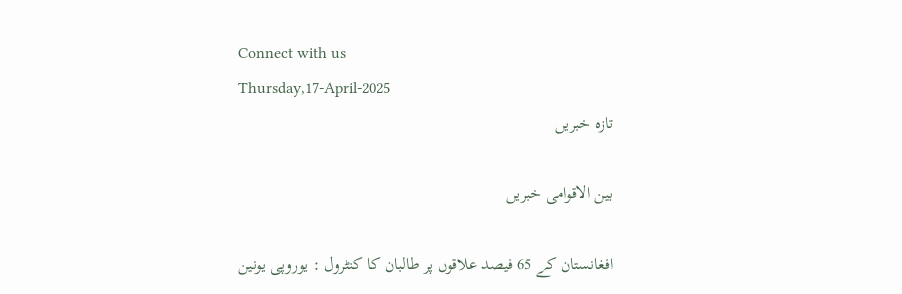Connect with us
Thursday,17-April-2025
تازہ خبریں

بین الاقوامی خبریں

افغانستان کے 65 فیصد علاقوں پر طالبان کا کنٹرول : یوروپی یونین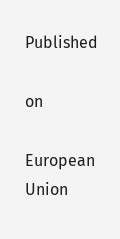Published

on

European Union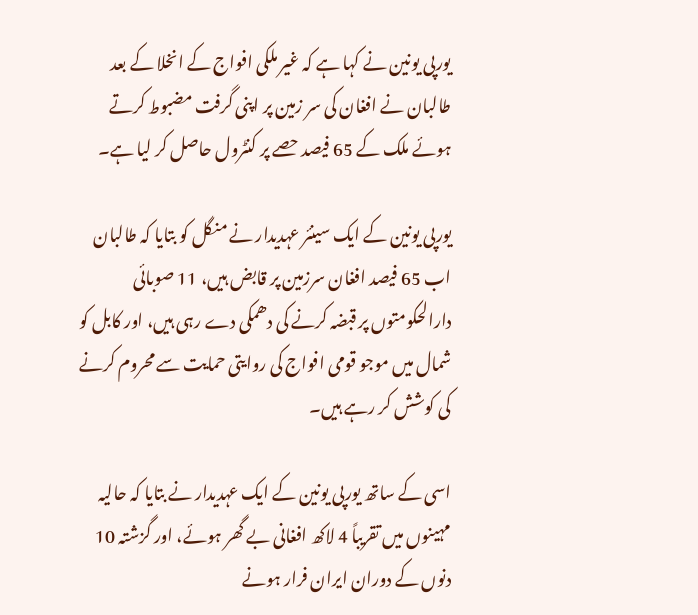یورپی یونین نے کہا ہے کہ غیر ملکی افواج کے انخلا کے بعد طالبان نے افغان کی سر زمین پر اپنی گرفت مضبوط کرتے ہوئے ملک کے 65 فیصد حصے پر کنٹرول حاصل کر لیا ہے۔

یورپی یونین کے ایک سینئر عہدیدار نے منگل کو بتایا کہ طالبان اب 65 فیصد افغان سرزمین پر قابض ہیں، 11 صوبائی دارالحکومتوں پر قبضہ کرنے کی دھمکی دے رہی ہیں، اور کابل کو شمال میں موجو قومی افواج کی روایتی حمایت سے محروم کرنے کی کوشش کر رہے ہیں۔

اسی کے ساتھ یورپی یونین کے ایک عہدیدار نے بتایا کہ حالیہ مہینوں میں تقریباً 4 لاکھ افغانی بے گھر ہوئے، اور گزشتہ 10 دنوں کے دوران ایران فرار ہونے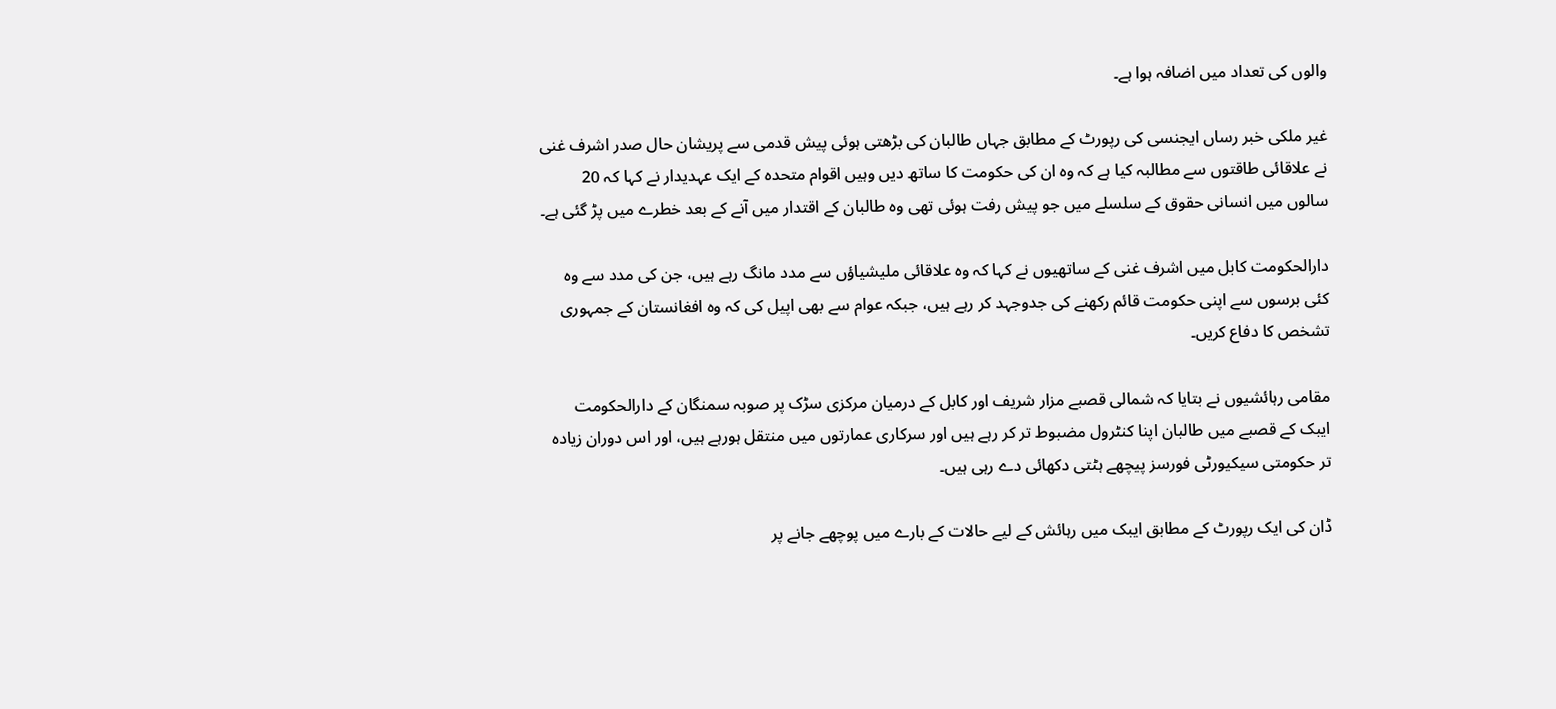والوں کی تعداد میں اضافہ ہوا ہے۔

غیر ملکی خبر رساں ایجنسی کی رپورٹ کے مطابق جہاں طالبان کی بڑھتی ہوئی پیش قدمی سے پریشان حال صدر اشرف غنی نے علاقائی طاقتوں سے مطالبہ کیا ہے کہ وہ ان کی حکومت کا ساتھ دیں وہیں اقوام متحدہ کے ایک عہدیدار نے کہا کہ 20 سالوں میں انسانی حقوق کے سلسلے میں جو پیش رفت ہوئی تھی وہ طالبان کے اقتدار میں آنے کے بعد خطرے میں پڑ گئی ہے۔

دارالحکومت کابل میں اشرف غنی کے ساتھیوں نے کہا کہ وہ علاقائی ملیشیاؤں سے مدد مانگ رہے ہیں، جن کی مدد سے وہ کئی برسوں سے اپنی حکومت قائم رکھنے کی جدوجہد کر رہے ہیں، جبکہ عوام سے بھی اپیل کی کہ وہ افغانستان کے جمہوری تشخص کا دفاع کریں۔

مقامی رہائشیوں نے بتایا کہ شمالی قصبے مزار شریف اور کابل کے درمیان مرکزی سڑک پر صوبہ سمنگان کے دارالحکومت ایبک کے قصبے میں طالبان اپنا کنٹرول مضبوط تر کر رہے ہیں اور سرکاری عمارتوں میں منتقل ہورہے ہیں، اور اس دوران زیادہ تر حکومتی سیکیورٹی فورسز پیچھے ہٹتی دکھائی دے رہی ہیں۔

ڈان کی ایک رپورٹ کے مطابق ایبک میں رہائش کے لیے حالات کے بارے میں پوچھے جانے پر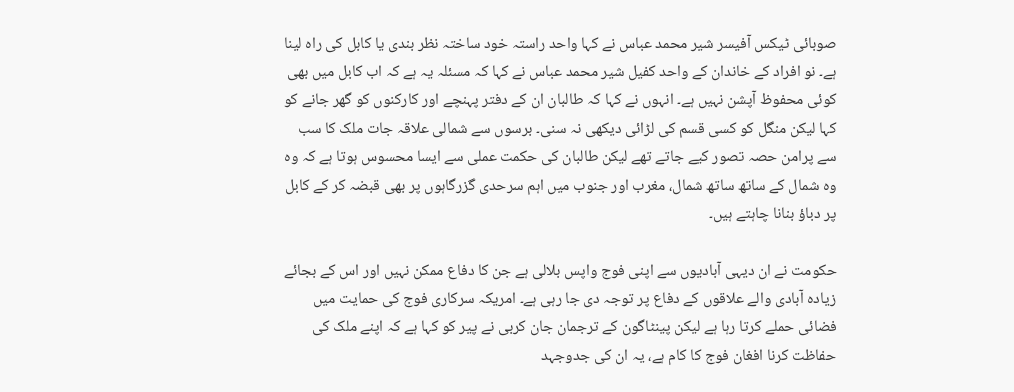صوبائی ٹیکس آفیسر شیر محمد عباس نے کہا واحد راستہ خود ساختہ نظر بندی یا کابل کی راہ لینا ہے۔ نو افراد کے خاندان کے واحد کفیل شیر محمد عباس نے کہا کہ مسئلہ یہ ہے کہ اب کابل میں بھی کوئی محفوظ آپشن نہیں ہے۔ انہوں نے کہا کہ طالبان ان کے دفتر پہنچے اور کارکنوں کو گھر جانے کو کہا لیکن منگل کو کسی قسم کی لڑائی دیکھی نہ سنی۔ برسوں سے شمالی علاقہ جات ملک کا سب سے پرامن حصہ تصور کیے جاتے تھے لیکن طالبان کی حکمت عملی سے ایسا محسوس ہوتا ہے کہ وہ وہ شمال کے ساتھ ساتھ شمال، مغرب اور جنوب میں اہم سرحدی گزرگاہوں پر بھی قبضہ کر کے کابل پر دباؤ بنانا چاہتے ہیں۔

حکومت نے ان دیہی آبادیوں سے اپنی فوج واپس بلالی ہے جن کا دفاع ممکن نہیں اور اس کے بجائے زیادہ آبادی والے علاقوں کے دفاع پر توجہ دی جا رہی ہے۔ امریکہ سرکاری فوج کی حمایت میں فضائی حملے کرتا رہا ہے لیکن پینٹاگون کے ترجمان جان کربی نے پیر کو کہا ہے کہ اپنے ملک کی حفاظت کرنا افغان فوج کا کام ہے، یہ ان کی جدوجہد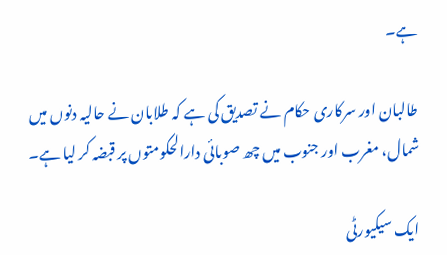ہے۔

طالبان اور سرکاری حکام نے تصدیق کی ہے کہ طلابان نے حالیہ دنوں میں شمال، مغرب اور جنوب میں چھ صوبائی دارالحکومتوں پر قبضہ کر لیا ہے۔

ایک سیکیورٹی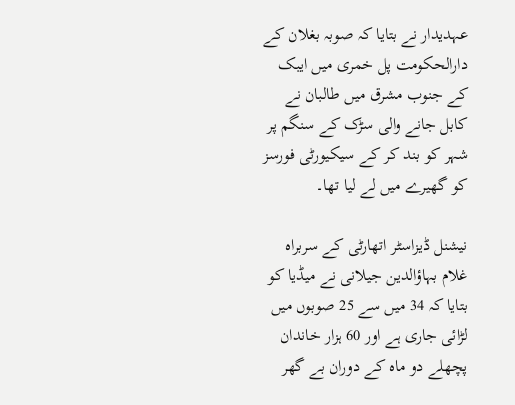عہدیدار نے بتایا کہ صوبہ بغلان کے دارالحکومت پل خمری میں ایبک کے جنوب مشرق میں طالبان نے کابل جانے والی سڑک کے سنگم پر شہر کو بند کر کے سیکیورٹی فورسز کو گھیرے میں لے لیا تھا۔

نیشنل ڈیزاسٹر اتھارٹی کے سربراہ غلام بہاؤالدین جیلانی نے میڈیا کو بتایا کہ 34 میں سے 25 صوبوں میں لڑائی جاری ہے اور 60 ہزار خاندان پچھلے دو ماہ کے دوران بے گھر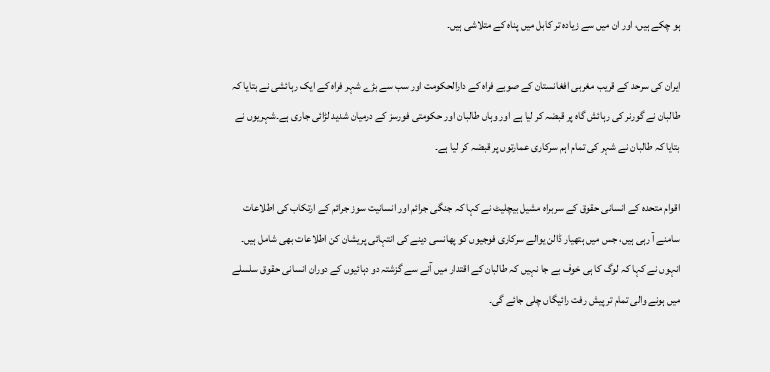ہو چکے ہیں، اور ان میں سے زیادہ تر کابل میں پناہ کے متلاشی ہیں۔

ایران کی سرحد کے قریب مغربی افغانستان کے صوبے فراہ کے دارالحکومت اور سب سے بڑے شہر فراہ کے ایک رہائشی نے بتایا کہ طالبان نے گورنر کی رہائش گاہ پر قبضہ کر لیا ہے اور وہاں طالبان اور حکومتی فورسز کے درمیان شدید لڑائی جاری ہے۔شہریوں نے بتایا کہ طالبان نے شہر کی تمام اہم سرکاری عمارتوں پر قبضہ کر لیا ہے۔

اقوام متحدہ کے انسانی حقوق کے سربراہ مشیل بیچلیٹ نے کہا کہ جنگی جرائم اور انسانیت سوز جرائم کے ارتکاب کی اطلاعات سامنے آ رہی ہیں، جس میں ہتھیار ڈالن یوالے سرکاری فوجیوں کو پھانسی دینے کی انتہائی پریشان کن اطلاعات بھی شامل ہیں۔ انہوں نے کہا کہ لوگ کا ہی خوف بے جا نہیں کہ طالبان کے اقتدار میں آنے سے گزشتہ دو دہائیوں کے دوران انسانی حقوق سلسلے میں ہونے والی تمام تر پیش رفت رائیگاں چلی جائے گی۔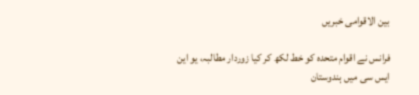بین الاقوامی خبریں

فرانس نے اقوام متحدہ کو خط لکھ کر کیا زوردار مطالبہ، یو این ایس سی میں ہندوستان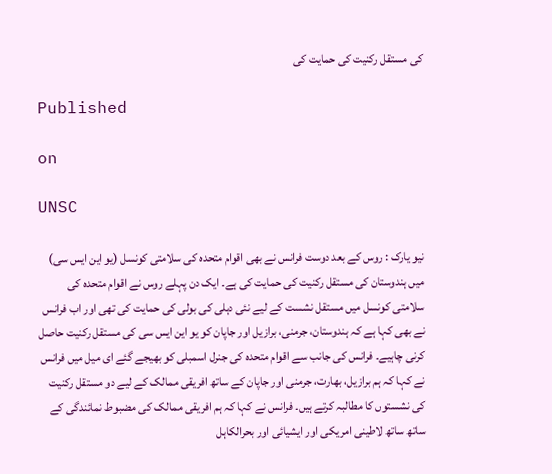کی مستقل رکنیت کی حمایت کی

Published

on

UNSC

نیو یارک : روس کے بعد دوست فرانس نے بھی اقوام متحدہ کی سلامتی کونسل (یو این ایس سی) میں ہندوستان کی مستقل رکنیت کی حمایت کی ہے۔ ایک دن پہلے روس نے اقوام متحدہ کی سلامتی کونسل میں مستقل نشست کے لیے نئی دہلی کی بولی کی حمایت کی تھی اور اب فرانس نے بھی کہا ہے کہ ہندوستان، جرمنی، برازیل اور جاپان کو یو این ایس سی کی مستقل رکنیت حاصل کرنی چاہیے۔ فرانس کی جانب سے اقوام متحدہ کی جنرل اسمبلی کو بھیجے گئے ای میل میں فرانس نے کہا کہ ہم برازیل، بھارت، جرمنی اور جاپان کے ساتھ افریقی ممالک کے لیے دو مستقل رکنیت کی نشستوں کا مطالبہ کرتے ہیں۔ فرانس نے کہا کہ ہم افریقی ممالک کی مضبوط نمائندگی کے ساتھ ساتھ لاطینی امریکی اور ایشیائی اور بحرالکاہل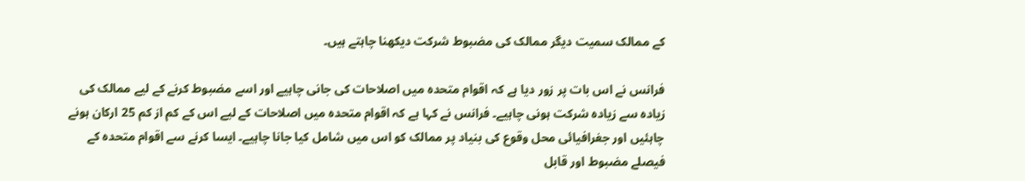کے ممالک سمیت دیگر ممالک کی مضبوط شرکت دیکھنا چاہتے ہیں۔

فرانس نے اس بات پر زور دیا ہے کہ اقوام متحدہ میں اصلاحات کی جانی چاہیے اور اسے مضبوط کرنے کے لیے ممالک کی زیادہ سے زیادہ شرکت ہونی چاہیے۔ فرانس نے کہا ہے کہ اقوام متحدہ میں اصلاحات کے لیے اس کے کم از کم 25 ارکان ہونے چاہئیں اور جغرافیائی محل وقوع کی بنیاد پر ممالک کو اس میں شامل کیا جانا چاہیے۔ ایسا کرنے سے اقوام متحدہ کے فیصلے مضبوط اور قابل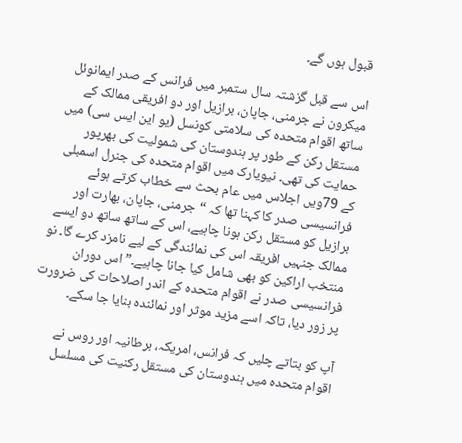قبول ہوں گے۔

اس سے قبل گزشتہ سال ستمبر میں فرانس کے صدر ایمانوئل میکرون نے جرمنی، جاپان، برازیل اور دو افریقی ممالک کے ساتھ اقوام متحدہ کی سلامتی کونسل (یو این ایس سی) میں مستقل رکن کے طور پر ہندوستان کی شمولیت کی بھرپور حمایت کی تھی۔ نیویارک میں اقوام متحدہ کی جنرل اسمبلی کے 79ویں اجلاس میں عام بحث سے خطاب کرتے ہوئے فرانسیسی صدر کا کہنا تھا کہ “جرمنی، جاپان، بھارت اور برازیل کو مستقل رکن ہونا چاہیے، اس کے ساتھ ساتھ دو ایسے ممالک جنہیں افریقہ اس کی نمائندگی کے لیے نامزد کرے گا۔ نو منتخب اراکین کو بھی شامل کیا جانا چاہیے۔” اس دوران فرانسیسی صدر نے اقوام متحدہ کے اندر اصلاحات کی ضرورت پر زور دیا، تاکہ اسے مزید موثر اور نمائندہ بنایا جا سکے۔

آپ کو بتاتے چلیں کہ فرانس، امریکہ، برطانیہ اور روس نے اقوام متحدہ میں ہندوستان کی مستقل رکنیت کی مسلسل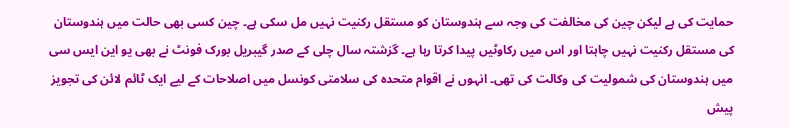حمایت کی ہے لیکن چین کی مخالفت کی وجہ سے ہندوستان کو مستقل رکنیت نہیں مل سکی ہے۔ چین کسی بھی حالت میں ہندوستان کی مستقل رکنیت نہیں چاہتا اور اس میں رکاوٹیں پیدا کرتا رہا ہے۔ گزشتہ سال چلی کے صدر گیبریل بورک فونٹ نے بھی یو این ایس سی میں ہندوستان کی شمولیت کی وکالت کی تھی۔ انہوں نے اقوام متحدہ کی سلامتی کونسل میں اصلاحات کے لیے ایک ٹائم لائن کی تجویز پیش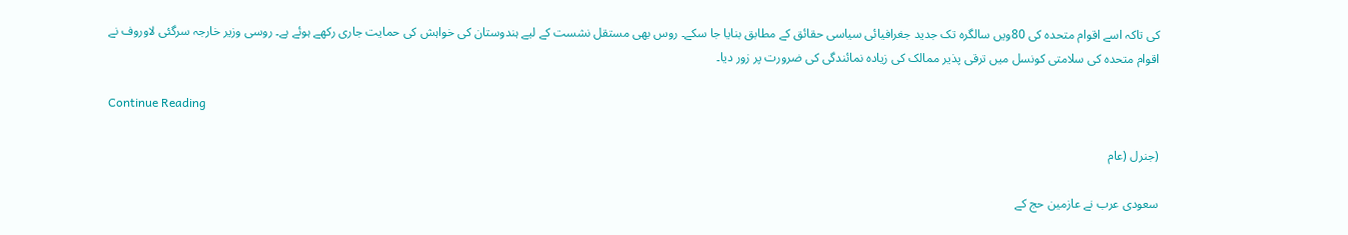کی تاکہ اسے اقوام متحدہ کی 80ویں سالگرہ تک جدید جغرافیائی سیاسی حقائق کے مطابق بنایا جا سکے۔ روس بھی مستقل نشست کے لیے ہندوستان کی خواہش کی حمایت جاری رکھے ہوئے ہے۔ روسی وزیر خارجہ سرگئی لاوروف نے اقوام متحدہ کی سلامتی کونسل میں ترقی پذیر ممالک کی زیادہ نمائندگی کی ضرورت پر زور دیا۔

Continue Reading

(جنرل (عام

سعودی عرب نے عازمین حج کے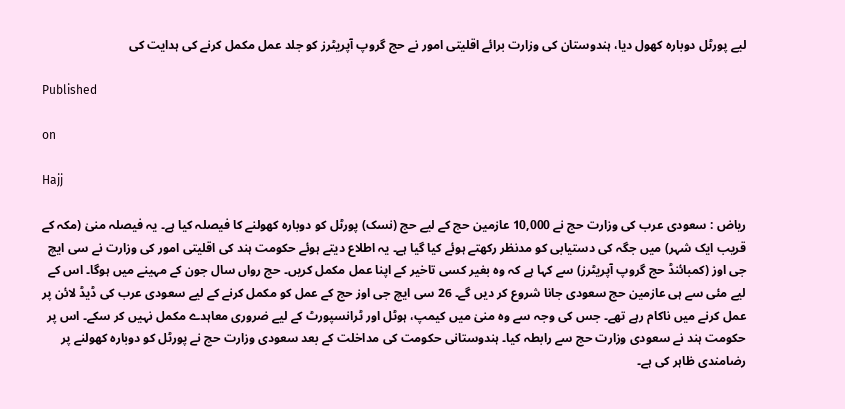لیے پورٹل دوبارہ کھول دیا، ہندوستان کی وزارت برائے اقلیتی امور نے حج گروپ آپریٹرز کو جلد عمل مکمل کرنے کی ہدایت کی

Published

on

Hajj

ریاض : سعودی عرب کی وزارت حج نے 10,000 عازمین حج کے لیے حج (نسک) پورٹل کو دوبارہ کھولنے کا فیصلہ کیا ہے۔ یہ فیصلہ منیٰ (مکہ کے قریب ایک شہر) میں جگہ کی دستیابی کو مدنظر رکھتے ہوئے کیا گیا ہے۔ یہ اطلاع دیتے ہوئے حکومت ہند کی اقلیتی امور کی وزارت نے سی ایچ جی اوز (کمبائنڈ حج گروپ آپریٹرز) سے کہا ہے کہ وہ بغیر کسی تاخیر کے اپنا عمل مکمل کریں۔ حج رواں سال جون کے مہینے میں ہوگا۔ اس کے لیے مئی سے ہی عازمین حج سعودی جانا شروع کر دیں گے۔ 26 سی ایچ جی اوز حج کے عمل کو مکمل کرنے کے لیے سعودی عرب کی ڈیڈ لائن پر عمل کرنے میں ناکام رہے تھے۔ جس کی وجہ سے وہ منیٰ میں کیمپ، ہوٹل اور ٹرانسپورٹ کے لیے ضروری معاہدے مکمل نہیں کر سکے۔ اس پر حکومت ہند نے سعودی وزارت حج سے رابطہ کیا۔ ہندوستانی حکومت کی مداخلت کے بعد سعودی وزارت حج نے پورٹل کو دوبارہ کھولنے پر رضامندی ظاہر کی ہے۔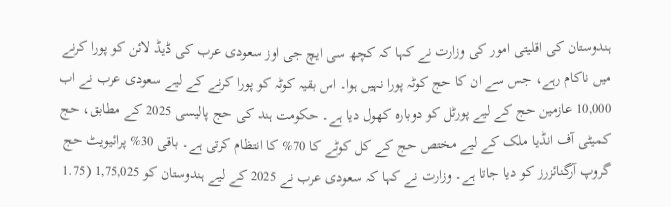ہندوستان کی اقلیتی امور کی وزارت نے کہا کہ کچھ سی ایچ جی اوز سعودی عرب کی ڈیڈ لائن کو پورا کرنے میں ناکام رہے، جس سے ان کا حج کوٹہ پورا نہیں ہوا۔ اس بقیہ کوٹہ کو پورا کرنے کے لیے سعودی عرب نے اب 10,000 عازمین حج کے لیے پورٹل کو دوبارہ کھول دیا ہے۔ حکومت ہند کی حج پالیسی 2025 کے مطابق، حج کمیٹی آف انڈیا ملک کے لیے مختص حج کے کل کوٹے کا 70% کا انتظام کرتی ہے۔ باقی 30% پرائیویٹ حج گروپ آرگنائزرز کو دیا جاتا ہے۔ وزارت نے کہا کہ سعودی عرب نے 2025 کے لیے ہندوستان کو 1,75,025 (1.75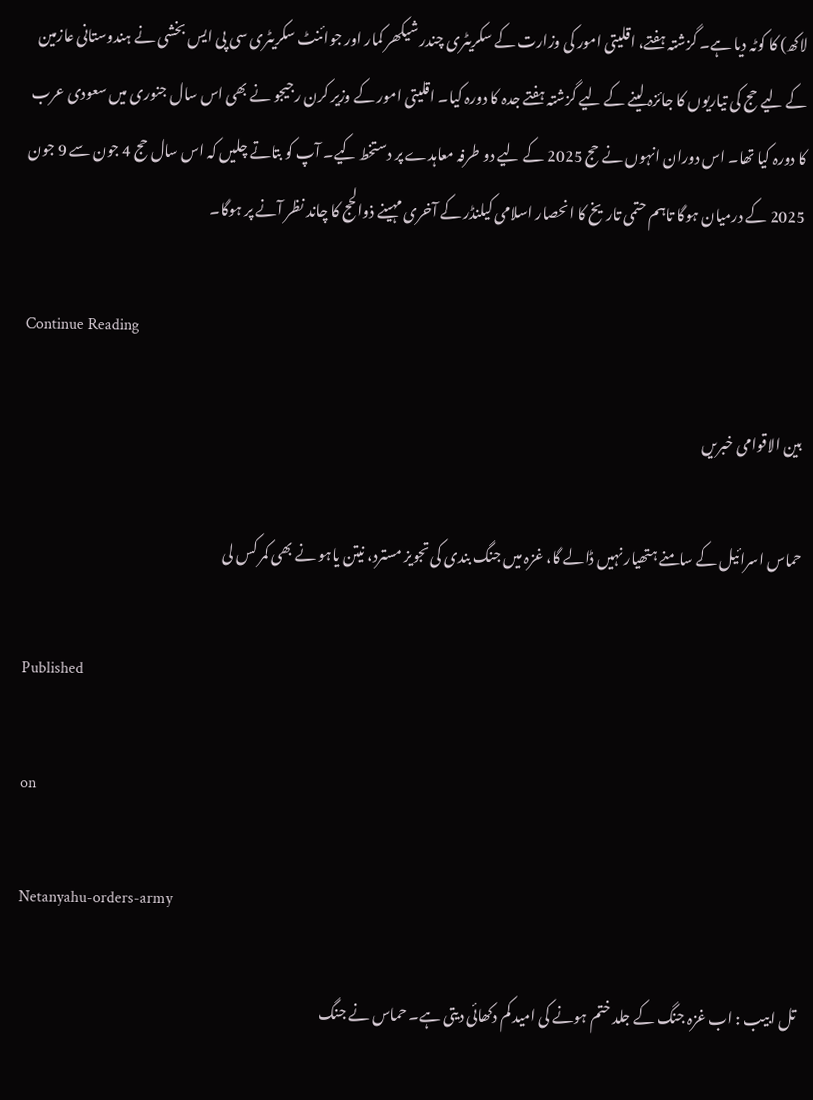لاکھ) کا کوٹہ دیا ہے۔ گزشتہ ہفتے، اقلیتی امور کی وزارت کے سکریٹری چندر شیکھر کمار اور جوائنٹ سکریٹری سی پی ایس بخشی نے ہندوستانی عازمین کے لیے حج کی تیاریوں کا جائزہ لینے کے لیے گزشتہ ہفتے جدہ کا دورہ کیا۔ اقلیتی امور کے وزیر کرن رجیجو نے بھی اس سال جنوری میں سعودی عرب کا دورہ کیا تھا۔ اس دوران انہوں نے حج 2025 کے لیے دو طرفہ معاہدے پر دستخط کیے۔ آپ کو بتاتے چلیں کہ اس سال حج 4 جون سے 9 جون 2025 کے درمیان ہوگا تاہم حتمی تاریخ کا انحصار اسلامی کیلنڈر کے آخری مہینے ذوالحج کا چاند نظر آنے پر ہوگا۔

Continue Reading

بین الاقوامی خبریں

حماس اسرائیل کے سامنے ہتھیار نہیں ڈالے گا، غزہ میں جنگ بندی کی تجویز مسترد، نیتن یاہو نے بھی کمر کس لی

Published

on

Netanyahu-orders-army

تل ابیب : اب غزہ جنگ کے جلد ختم ہونے کی امید کم دکھائی دیتی ہے۔ حماس نے جنگ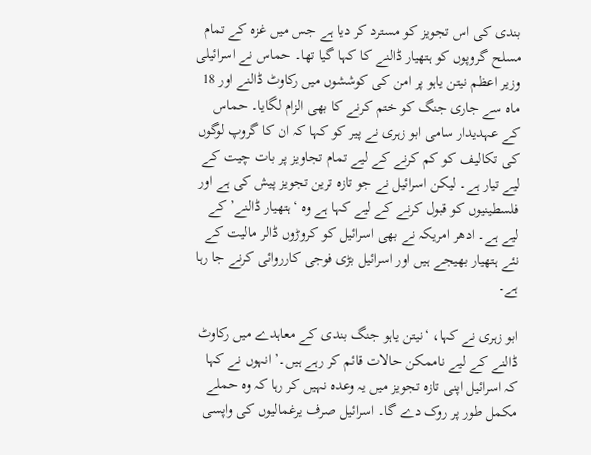بندی کی اس تجویز کو مسترد کر دیا ہے جس میں غزہ کے تمام مسلح گروپوں کو ہتھیار ڈالنے کا کہا گیا تھا۔ حماس نے اسرائیلی وزیر اعظم نیتن یاہو پر امن کی کوششوں میں رکاوٹ ڈالنے اور 18 ماہ سے جاری جنگ کو ختم کرنے کا بھی الزام لگایا۔ حماس کے عہدیدار سامی ابو زہری نے پیر کو کہا کہ ان کا گروپ لوگوں کی تکالیف کو کم کرنے کے لیے تمام تجاویز پر بات چیت کے لیے تیار ہے۔ لیکن اسرائیل نے جو تازہ ترین تجویز پیش کی ہے اور فلسطینیوں کو قبول کرنے کے لیے کہا ہے وہ ‘ہتھیار ڈالنے’ کے لیے ہے۔ ادھر امریکہ نے بھی اسرائیل کو کروڑوں ڈالر مالیت کے نئے ہتھیار بھیجے ہیں اور اسرائیل بڑی فوجی کارروائی کرنے جا رہا ہے۔

ابو زہری نے کہا، ‘نیتن یاہو جنگ بندی کے معاہدے میں رکاوٹ ڈالنے کے لیے ناممکن حالات قائم کر رہے ہیں۔’ انہوں نے کہا کہ اسرائیل اپنی تازہ تجویز میں یہ وعدہ نہیں کر رہا کہ وہ حملے مکمل طور پر روک دے گا۔ اسرائیل صرف یرغمالیوں کی واپسی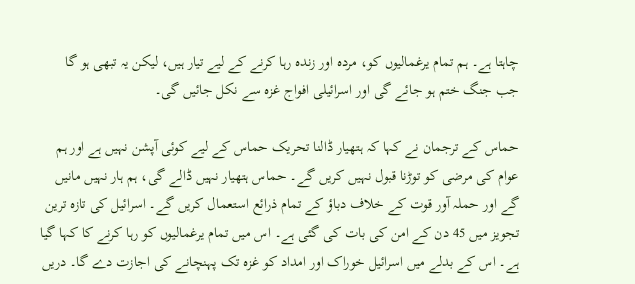چاہتا ہے۔ ہم تمام یرغمالیوں کو، مردہ اور زندہ رہا کرنے کے لیے تیار ہیں، لیکن یہ تبھی ہو گا جب جنگ ختم ہو جائے گی اور اسرائیلی افواج غزہ سے نکل جائیں گی۔

حماس کے ترجمان نے کہا کہ ہتھیار ڈالنا تحریک حماس کے لیے کوئی آپشن نہیں ہے اور ہم عوام کی مرضی کو توڑنا قبول نہیں کریں گے۔ حماس ہتھیار نہیں ڈالے گی، ہم ہار نہیں مانیں گے اور حملہ آور قوت کے خلاف دباؤ کے تمام ذرائع استعمال کریں گے۔ اسرائیل کی تازہ ترین تجویز میں 45 دن کے امن کی بات کی گئی ہے۔ اس میں تمام یرغمالیوں کو رہا کرنے کا کہا گیا ہے۔ اس کے بدلے میں اسرائیل خوراک اور امداد کو غزہ تک پہنچانے کی اجازت دے گا۔ دریں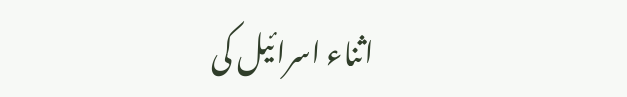اثناء اسرائیل کی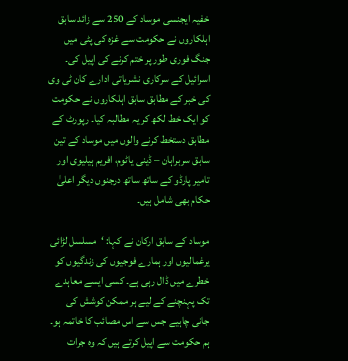خفیہ ایجنسی موساد کے 250 سے زائد سابق اہلکاروں نے حکومت سے غزہ کی پٹی میں جنگ فوری طور پر ختم کرنے کی اپیل کی۔ اسرائیل کے سرکاری نشریاتی ادارے کان ٹی وی کی خبر کے مطابق سابق اہلکاروں نے حکومت کو ایک خط لکھ کر یہ مطالبہ کیا۔ رپورٹ کے مطابق دستخط کرنے والوں میں موساد کے تین سابق سربراہان – ڈینی یاٹوم، افریم ہیلیوی اور تامیر پارڈو کے ساتھ ساتھ درجنوں دیگر اعلیٰ حکام بھی شامل ہیں۔

موساد کے سابق ارکان نے کہا: ‘مسلسل لڑائی یرغمالیوں اور ہمارے فوجیوں کی زندگیوں کو خطرے میں ڈال رہی ہے۔ کسی ایسے معاہدے تک پہنچنے کے لیے ہر ممکن کوشش کی جانی چاہیے جس سے اس مصائب کا خاتمہ ہو۔ ہم حکومت سے اپیل کرتے ہیں کہ وہ جرات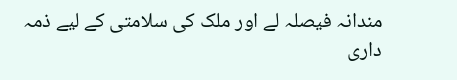مندانہ فیصلہ لے اور ملک کی سلامتی کے لیے ذمہ داری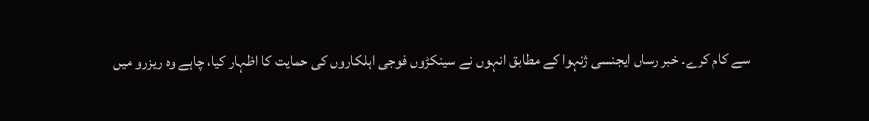سے کام کرے۔ خبر رساں ایجنسی ژنہوا کے مطابق انہوں نے سینکڑوں فوجی اہلکاروں کی حمایت کا اظہار کیا، چاہے وہ ریزرو میں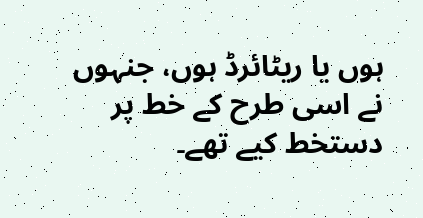ہوں یا ریٹائرڈ ہوں، جنہوں نے اسی طرح کے خط پر دستخط کیے تھے۔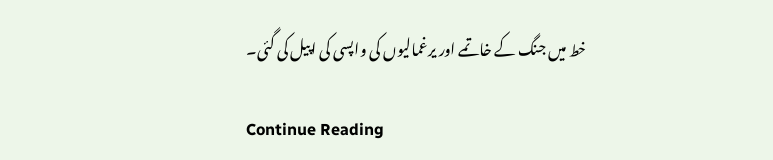خط میں جنگ کے خاتمے اور یرغمالیوں کی واپسی کی اپیل کی گئی۔

Continue Reading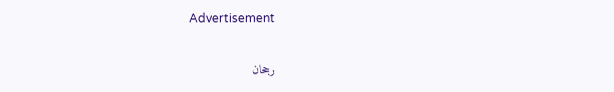Advertisement

رجحان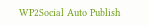WP2Social Auto Publish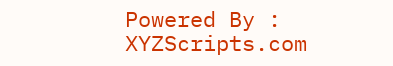Powered By : XYZScripts.com